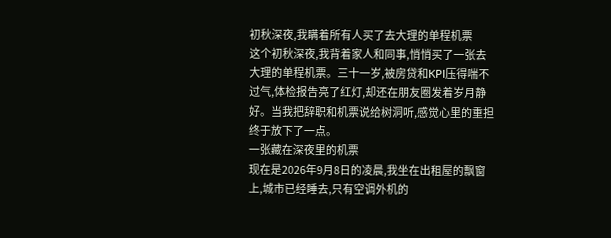初秋深夜,我瞒着所有人买了去大理的单程机票
这个初秋深夜,我背着家人和同事,悄悄买了一张去大理的单程机票。三十一岁,被房贷和KPI压得喘不过气,体检报告亮了红灯,却还在朋友圈发着岁月静好。当我把辞职和机票说给树洞听,感觉心里的重担终于放下了一点。
一张藏在深夜里的机票
现在是2026年9月8日的凌晨,我坐在出租屋的飘窗上,城市已经睡去,只有空调外机的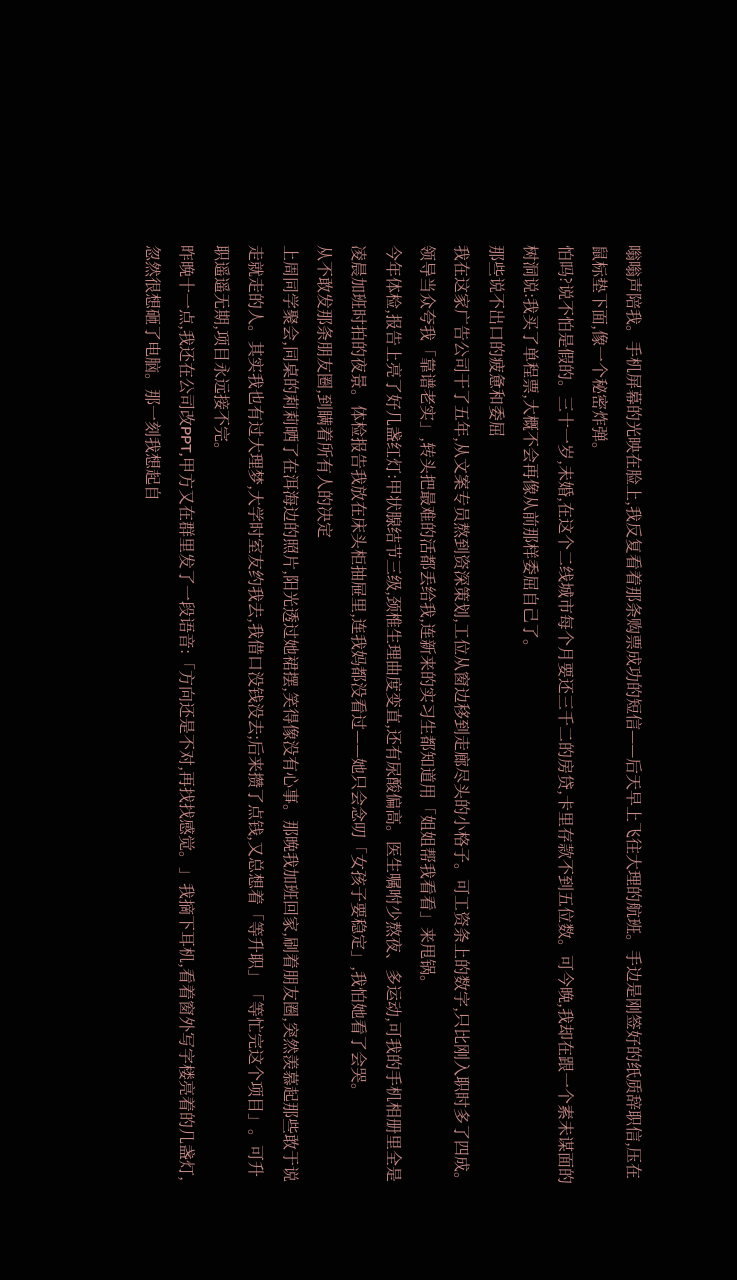嗡嗡声陪我。手机屏幕的光映在脸上,我反复看着那条购票成功的短信——后天早上飞往大理的航班。手边是刚签好的纸质辞职信,压在鼠标垫下面,像一个秘密炸弹。
怕吗?说不怕是假的。三十一岁,未婚,在这个二线城市每个月要还三千二的房贷,卡里存款不到五位数。可今晚,我却在跟一个素未谋面的树洞说:我买了单程票,大概不会再像从前那样委屈自己了。
那些说不出口的疲惫和委屈
我在这家广告公司干了五年,从文案专员熬到资深策划,工位从窗边移到走廊尽头的小格子。可工资条上的数字,只比刚入职时多了四成。领导当众夸我「靠谱老实」,转头把最难的活都丢给我,连新来的实习生都知道用「姐姐帮我看看」来甩锅。
今年体检,报告上亮了好几盏红灯:甲状腺结节三级,颈椎生理曲度变直,还有尿酸偏高。医生嘱咐少熬夜、多运动,可我的手机相册里全是凌晨加班时拍的夜景。体检报告我放在床头柜抽屉里,连我妈都没看过——她只会念叨「女孩子要稳定」,我怕她看了会哭。
从不敢发那条朋友圈,到瞒着所有人的决定
上周同学聚会,同桌的莉莉晒了在洱海边的照片,阳光透过她裙摆,笑得像没有心事。那晚我加班回家,刷着朋友圈,突然羡慕起那些敢于说走就走的人。其实我也有过大理梦,大学时室友约我去,我借口没钱没去;后来攒了点钱,又总想着「等升职」「等忙完这个项目」。可升职遥遥无期,项目永远接不完。
昨晚十一点,我还在公司改PPT,甲方又在群里发了一段语音:「方向还是不对,再找找感觉。」我摘下耳机,看着窗外写字楼亮着的几盏灯,忽然很想砸了电脑。那一刻我想起自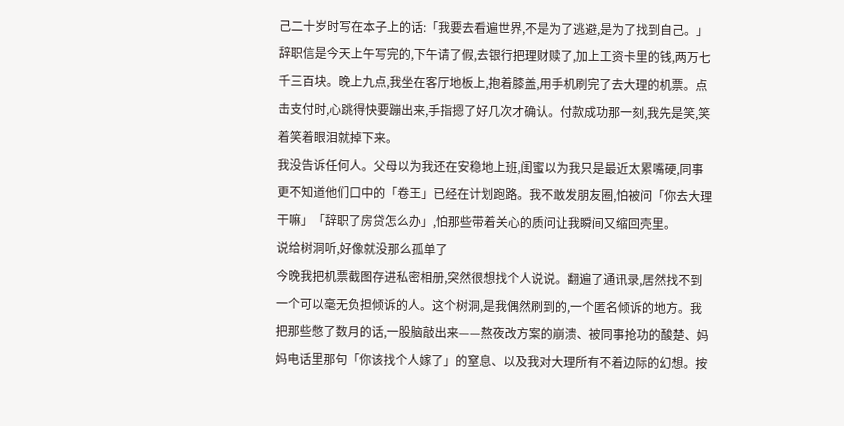己二十岁时写在本子上的话:「我要去看遍世界,不是为了逃避,是为了找到自己。」
辞职信是今天上午写完的,下午请了假,去银行把理财赎了,加上工资卡里的钱,两万七千三百块。晚上九点,我坐在客厅地板上,抱着膝盖,用手机刷完了去大理的机票。点击支付时,心跳得快要蹦出来,手指摁了好几次才确认。付款成功那一刻,我先是笑,笑着笑着眼泪就掉下来。
我没告诉任何人。父母以为我还在安稳地上班,闺蜜以为我只是最近太累嘴硬,同事更不知道他们口中的「卷王」已经在计划跑路。我不敢发朋友圈,怕被问「你去大理干嘛」「辞职了房贷怎么办」,怕那些带着关心的质问让我瞬间又缩回壳里。
说给树洞听,好像就没那么孤单了
今晚我把机票截图存进私密相册,突然很想找个人说说。翻遍了通讯录,居然找不到一个可以毫无负担倾诉的人。这个树洞,是我偶然刷到的,一个匿名倾诉的地方。我把那些憋了数月的话,一股脑敲出来——熬夜改方案的崩溃、被同事抢功的酸楚、妈妈电话里那句「你该找个人嫁了」的窒息、以及我对大理所有不着边际的幻想。按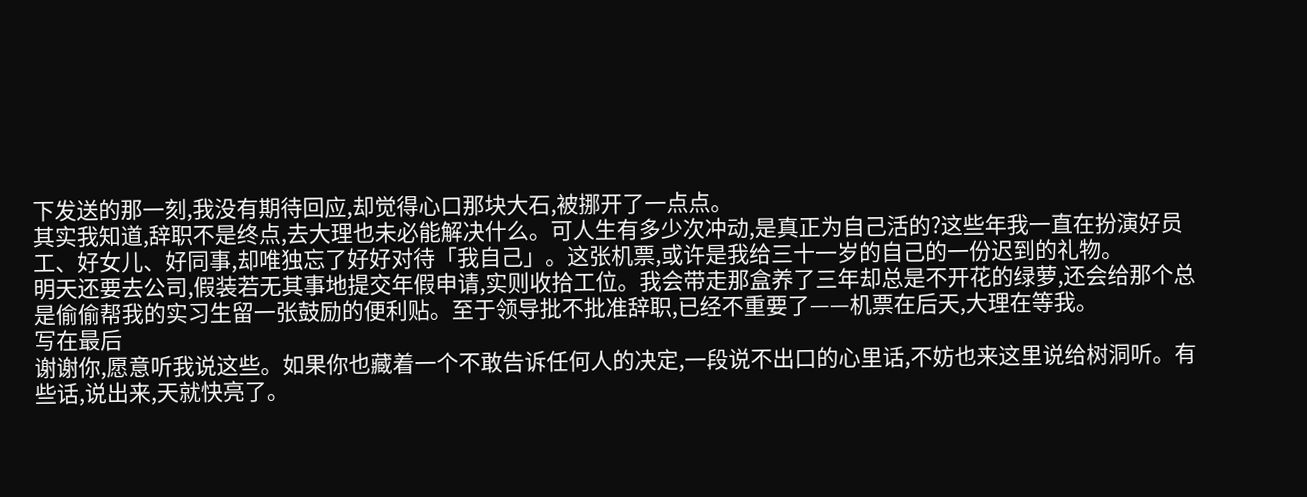下发送的那一刻,我没有期待回应,却觉得心口那块大石,被挪开了一点点。
其实我知道,辞职不是终点,去大理也未必能解决什么。可人生有多少次冲动,是真正为自己活的?这些年我一直在扮演好员工、好女儿、好同事,却唯独忘了好好对待「我自己」。这张机票,或许是我给三十一岁的自己的一份迟到的礼物。
明天还要去公司,假装若无其事地提交年假申请,实则收拾工位。我会带走那盒养了三年却总是不开花的绿萝,还会给那个总是偷偷帮我的实习生留一张鼓励的便利贴。至于领导批不批准辞职,已经不重要了——机票在后天,大理在等我。
写在最后
谢谢你,愿意听我说这些。如果你也藏着一个不敢告诉任何人的决定,一段说不出口的心里话,不妨也来这里说给树洞听。有些话,说出来,天就快亮了。